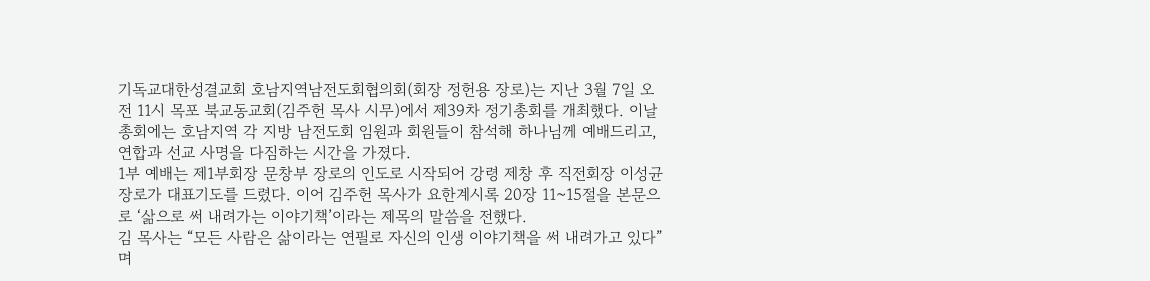기독교대한성결교회 호남지역남전도회협의회(회장 정헌용 장로)는 지난 3월 7일 오전 11시 목포 북교동교회(김주헌 목사 시무)에서 제39차 정기총회를 개최했다. 이날 총회에는 호남지역 각 지방 남전도회 임원과 회원들이 참석해 하나님께 예배드리고, 연합과 선교 사명을 다짐하는 시간을 가졌다.
1부 예배는 제1부회장 문창부 장로의 인도로 시작되어 강령 제창 후 직전회장 이성균 장로가 대표기도를 드렸다. 이어 김주헌 목사가 요한계시록 20장 11~15절을 본문으로 ‘삶으로 써 내려가는 이야기책’이라는 제목의 말씀을 전했다.
김 목사는 “모든 사람은 삶이라는 연필로 자신의 인생 이야기책을 써 내려가고 있다”며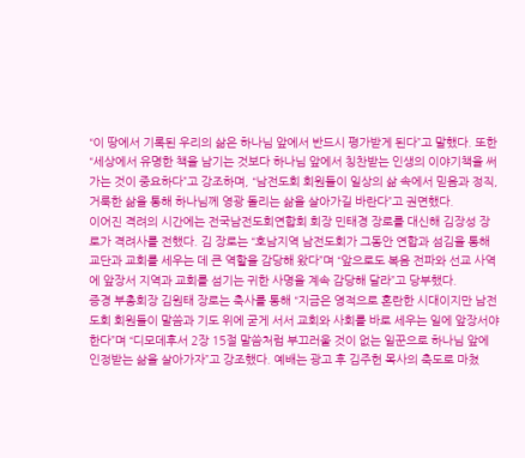“이 땅에서 기록된 우리의 삶은 하나님 앞에서 반드시 평가받게 된다”고 말했다. 또한 “세상에서 유명한 책을 남기는 것보다 하나님 앞에서 칭찬받는 인생의 이야기책을 써 가는 것이 중요하다”고 강조하며, “남전도회 회원들이 일상의 삶 속에서 믿음과 정직, 거룩한 삶을 통해 하나님께 영광 돌리는 삶을 살아가길 바란다”고 권면했다.
이어진 격려의 시간에는 전국남전도회연합회 회장 민태경 장로를 대신해 김장성 장로가 격려사를 전했다. 김 장로는 “호남지역 남전도회가 그동안 연합과 섬김을 통해 교단과 교회를 세우는 데 큰 역할을 감당해 왔다”며 “앞으로도 복음 전파와 선교 사역에 앞장서 지역과 교회를 섬기는 귀한 사명을 계속 감당해 달라”고 당부했다.
증경 부총회장 김원태 장로는 축사를 통해 “지금은 영적으로 혼란한 시대이지만 남전도회 회원들이 말씀과 기도 위에 굳게 서서 교회와 사회를 바로 세우는 일에 앞장서야 한다”며 “디모데후서 2장 15절 말씀처럼 부끄러울 것이 없는 일꾼으로 하나님 앞에 인정받는 삶을 살아가자”고 강조했다. 예배는 광고 후 김주헌 목사의 축도로 마쳤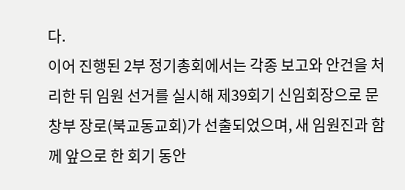다.
이어 진행된 2부 정기총회에서는 각종 보고와 안건을 처리한 뒤 임원 선거를 실시해 제39회기 신임회장으로 문창부 장로(북교동교회)가 선출되었으며, 새 임원진과 함께 앞으로 한 회기 동안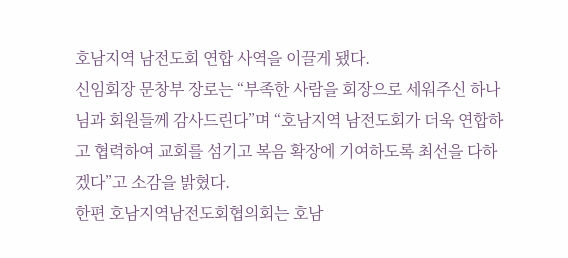호남지역 남전도회 연합 사역을 이끌게 됐다.
신임회장 문창부 장로는 “부족한 사람을 회장으로 세워주신 하나님과 회원들께 감사드린다”며 “호남지역 남전도회가 더욱 연합하고 협력하여 교회를 섬기고 복음 확장에 기여하도록 최선을 다하겠다”고 소감을 밝혔다.
한편 호남지역남전도회협의회는 호남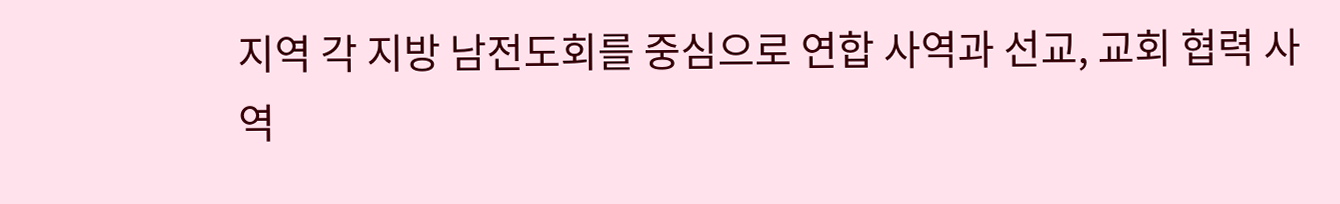지역 각 지방 남전도회를 중심으로 연합 사역과 선교, 교회 협력 사역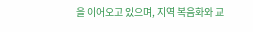을 이어오고 있으며, 지역 복음화와 교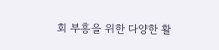회 부흥을 위한 다양한 활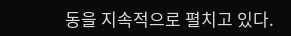동을 지속적으로 펼치고 있다.